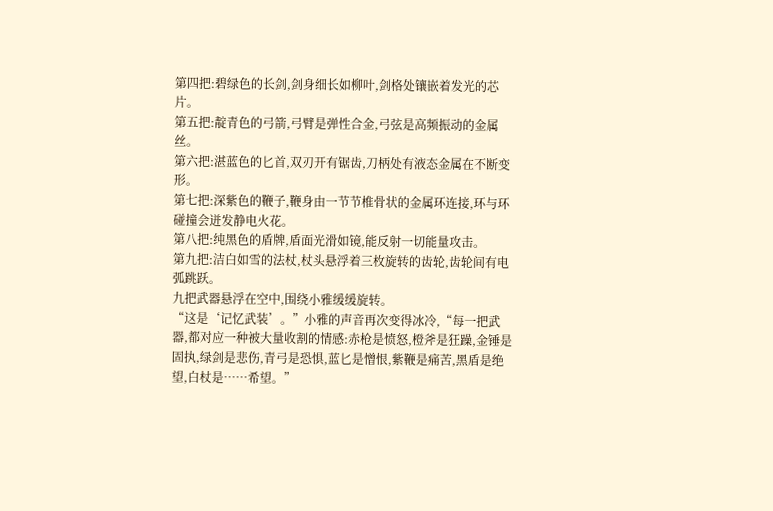第四把:碧绿色的长剑,剑身细长如柳叶,剑格处镶嵌着发光的芯片。
第五把:靛青色的弓箭,弓臂是弹性合金,弓弦是高频振动的金属丝。
第六把:湛蓝色的匕首,双刃开有锯齿,刀柄处有液态金属在不断变形。
第七把:深紫色的鞭子,鞭身由一节节椎骨状的金属环连接,环与环碰撞会迸发静电火花。
第八把:纯黑色的盾牌,盾面光滑如镜,能反射一切能量攻击。
第九把:洁白如雪的法杖,杖头悬浮着三枚旋转的齿轮,齿轮间有电弧跳跃。
九把武器悬浮在空中,围绕小雅缓缓旋转。
“这是‘记忆武装’。”小雅的声音再次变得冰冷,“每一把武器,都对应一种被大量收割的情感:赤枪是愤怒,橙斧是狂躁,金锤是固执,绿剑是悲伤,青弓是恐惧,蓝匕是憎恨,紫鞭是痛苦,黑盾是绝望,白杖是……希望。”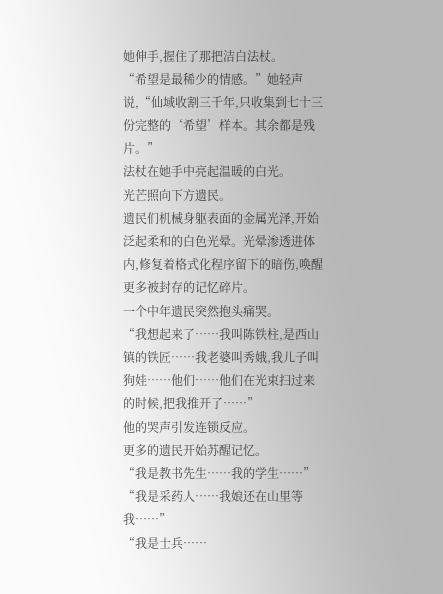她伸手,握住了那把洁白法杖。
“希望是最稀少的情感。”她轻声说,“仙域收割三千年,只收集到七十三份完整的‘希望’样本。其余都是残片。”
法杖在她手中亮起温暖的白光。
光芒照向下方遗民。
遗民们机械身躯表面的金属光泽,开始泛起柔和的白色光晕。光晕渗透进体内,修复着格式化程序留下的暗伤,唤醒更多被封存的记忆碎片。
一个中年遗民突然抱头痛哭。
“我想起来了……我叫陈铁柱,是西山镇的铁匠……我老婆叫秀娥,我儿子叫狗娃……他们……他们在光束扫过来的时候,把我推开了……”
他的哭声引发连锁反应。
更多的遗民开始苏醒记忆。
“我是教书先生……我的学生……”
“我是采药人……我娘还在山里等我……”
“我是士兵……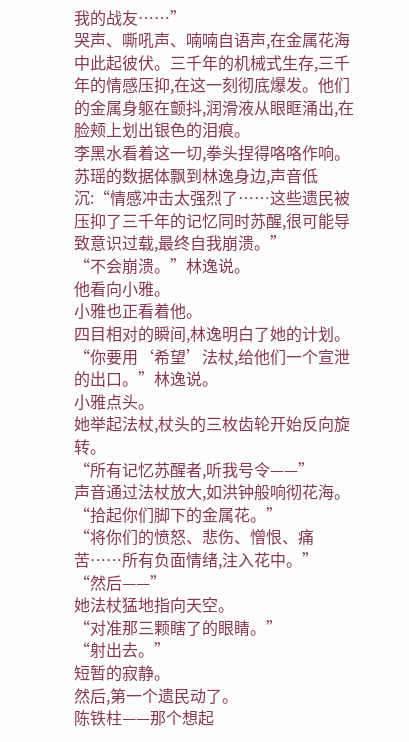我的战友……”
哭声、嘶吼声、喃喃自语声,在金属花海中此起彼伏。三千年的机械式生存,三千年的情感压抑,在这一刻彻底爆发。他们的金属身躯在颤抖,润滑液从眼眶涌出,在脸颊上划出银色的泪痕。
李黑水看着这一切,拳头捏得咯咯作响。
苏瑶的数据体飘到林逸身边,声音低沉:“情感冲击太强烈了……这些遗民被压抑了三千年的记忆同时苏醒,很可能导致意识过载,最终自我崩溃。”
“不会崩溃。”林逸说。
他看向小雅。
小雅也正看着他。
四目相对的瞬间,林逸明白了她的计划。
“你要用‘希望’法杖,给他们一个宣泄的出口。”林逸说。
小雅点头。
她举起法杖,杖头的三枚齿轮开始反向旋转。
“所有记忆苏醒者,听我号令——”
声音通过法杖放大,如洪钟般响彻花海。
“拾起你们脚下的金属花。”
“将你们的愤怒、悲伤、憎恨、痛苦……所有负面情绪,注入花中。”
“然后——”
她法杖猛地指向天空。
“对准那三颗瞎了的眼睛。”
“射出去。”
短暂的寂静。
然后,第一个遗民动了。
陈铁柱——那个想起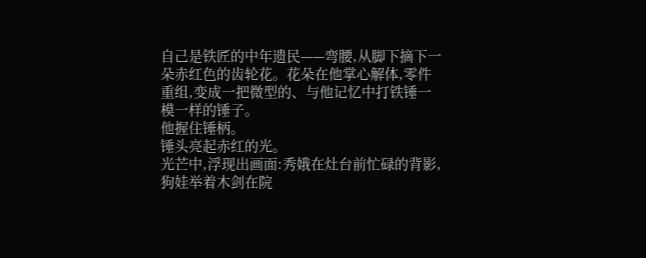自己是铁匠的中年遗民——弯腰,从脚下摘下一朵赤红色的齿轮花。花朵在他掌心解体,零件重组,变成一把微型的、与他记忆中打铁锤一模一样的锤子。
他握住锤柄。
锤头亮起赤红的光。
光芒中,浮现出画面:秀娥在灶台前忙碌的背影,狗娃举着木剑在院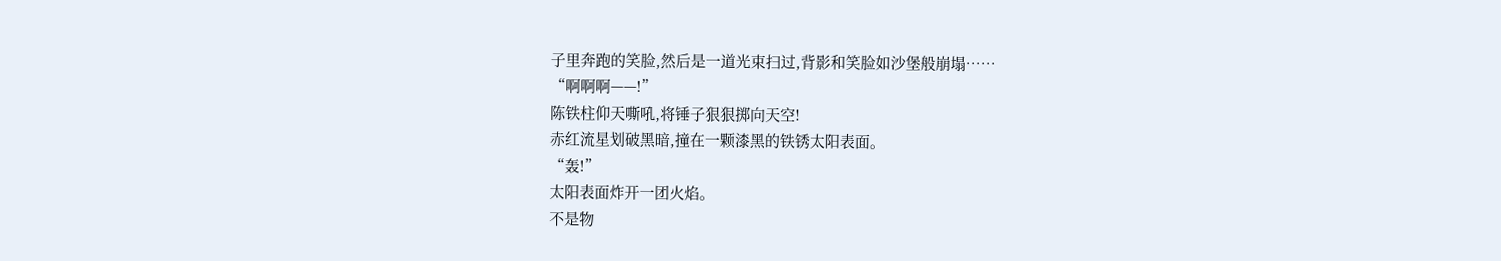子里奔跑的笑脸,然后是一道光束扫过,背影和笑脸如沙堡般崩塌……
“啊啊啊——!”
陈铁柱仰天嘶吼,将锤子狠狠掷向天空!
赤红流星划破黑暗,撞在一颗漆黑的铁锈太阳表面。
“轰!”
太阳表面炸开一团火焰。
不是物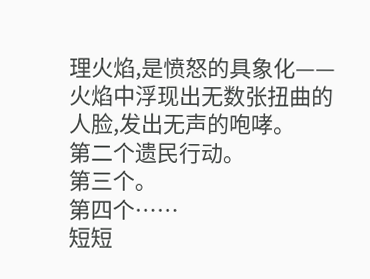理火焰,是愤怒的具象化——火焰中浮现出无数张扭曲的人脸,发出无声的咆哮。
第二个遗民行动。
第三个。
第四个……
短短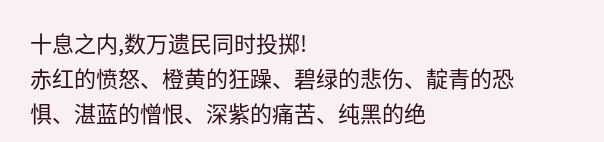十息之内,数万遗民同时投掷!
赤红的愤怒、橙黄的狂躁、碧绿的悲伤、靛青的恐惧、湛蓝的憎恨、深紫的痛苦、纯黑的绝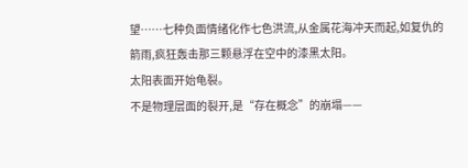望……七种负面情绪化作七色洪流,从金属花海冲天而起,如复仇的箭雨,疯狂轰击那三颗悬浮在空中的漆黑太阳。
太阳表面开始龟裂。
不是物理层面的裂开,是“存在概念”的崩塌——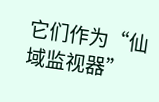它们作为“仙域监视器”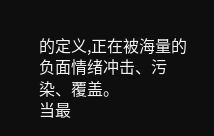的定义,正在被海量的负面情绪冲击、污染、覆盖。
当最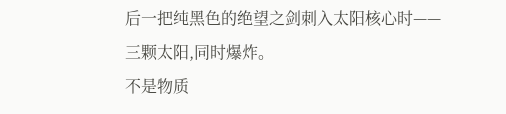后一把纯黑色的绝望之剑刺入太阳核心时——
三颗太阳,同时爆炸。
不是物质